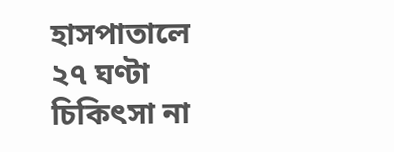হাসপাতালে ২৭ ঘণ্টা চিকিৎসা না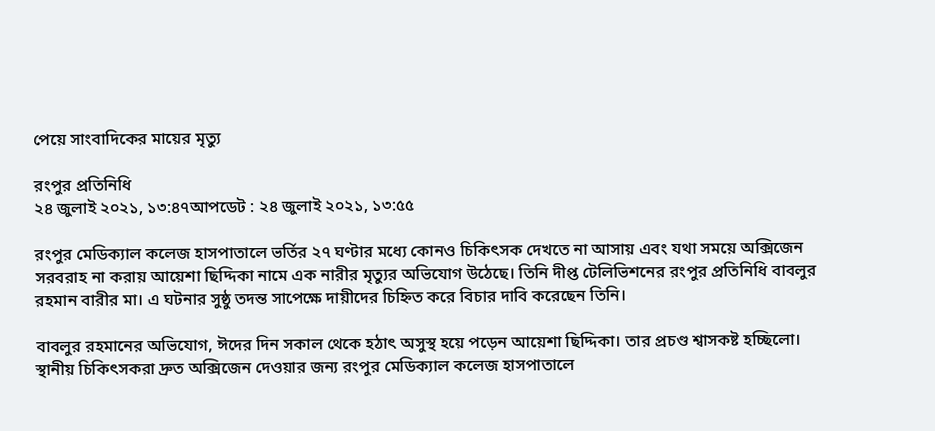পেয়ে সাংবাদিকের মায়ের মৃত্যু

রংপুর প্রতিনিধি
২৪ জুলাই ২০২১, ১৩:৪৭আপডেট : ২৪ জুলাই ২০২১, ১৩:৫৫

রংপুর মেডিক্যাল কলেজ হাসপাতালে ভর্তির ২৭ ঘণ্টার মধ্যে কোনও চিকিৎসক দেখতে না আসায় এবং যথা সময়ে অক্সিজেন সরবরাহ না করায় আয়েশা ছিদ্দিকা নামে এক নারীর মৃত্যুর অভিযোগ উঠেছে। তিনি দীপ্ত টেলিভিশনের রংপুর প্রতিনিধি বাবলুর রহমান বারীর মা। এ ঘটনার সুষ্ঠু তদন্ত সাপেক্ষে দায়ীদের চিহ্নিত করে বিচার দাবি করেছেন তিনি।

বাবলুর রহমানের অভিযোগ, ঈদের দিন সকাল থেকে হঠাৎ অসুস্থ হয়ে পড়েন আয়েশা ছিদ্দিকা। তার প্রচণ্ড শ্বাসকষ্ট হচ্ছিলো। স্থানীয় চিকিৎসকরা দ্রুত অক্সিজেন দেওয়ার জন্য রংপুর মেডিক্যাল কলেজ হাসপাতালে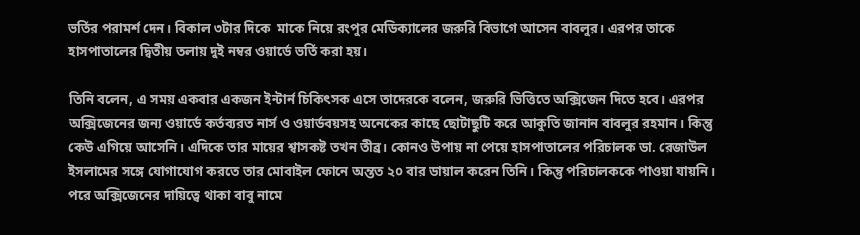ভর্তির পরামর্শ দেন। বিকাল ৩টার দিকে  মাকে নিয়ে রংপুর মেডিক্যালের জরুরি বিভাগে আসেন বাবলুর। এরপর তাকে হাসপাতালের দ্বিতীয় তলায় দুই নম্বর ওয়ার্ডে ভর্তি করা হয়।

তিনি বলেন, এ সময় একবার একজন ইন্টার্ন চিকিৎসক এসে তাদেরকে বলেন, জরুরি ভিত্তিতে অক্সিজেন দিতে হবে। এরপর অক্সিজেনের জন্য ওয়ার্ডে কর্তব্যরত নার্স ও ওয়ার্ডবয়সহ অনেকের কাছে ছোটাছুটি করে আকুতি জানান বাবলুর রহমান। কিন্তু কেউ এগিয়ে আসেনি। এদিকে তার মায়ের শ্বাসকষ্ট তখন তীব্র। কোনও উপায় না পেয়ে হাসপাতালের পরিচালক ডা. রেজাউল ইসলামের সঙ্গে যোগাযোগ করতে তার মোবাইল ফোনে অন্তত ২০ বার ডায়াল করেন তিনি। কিন্তু পরিচালককে পাওয়া যায়নি। পরে অক্সিজেনের দায়িত্বে থাকা বাবু নামে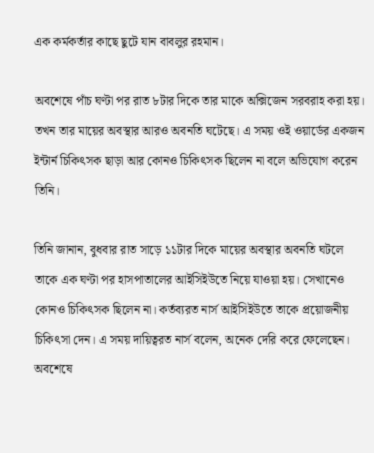এক কর্মকর্তার কাছে ছুটে যান বাবলুর রহমান।

অবশেষে পাঁচ ঘণ্টা পর রাত ৮টার দিকে তার মাকে অক্সিজেন সরবরাহ করা হয়। তখন তার মায়ের অবস্থার আরও অবনতি ঘটেছে। এ সময় ওই ওয়ার্ডের একজন ইন্টার্ন চিকিৎসক ছাড়া আর কোনও চিকিৎসক ছিলেন না বলে অভিযোগ করেন তিনি।

তিনি জানান, বুধবার রাত সাড়ে ১১টার দিকে মায়ের অবস্থার অবনতি ঘটলে তাকে এক ঘণ্টা পর হাসপাতালের আইসিইউতে নিয়ে যাওয়া হয়। সেখানেও কোনও চিকিৎসক ছিলেন না। কর্তব্যরত নার্স আইসিইউতে তাকে প্রয়োজনীয় চিকিৎসা দেন। এ সময় দায়িত্বরত নার্স বলেন, অনেক দেরি করে ফেলেছেন। অবশেষে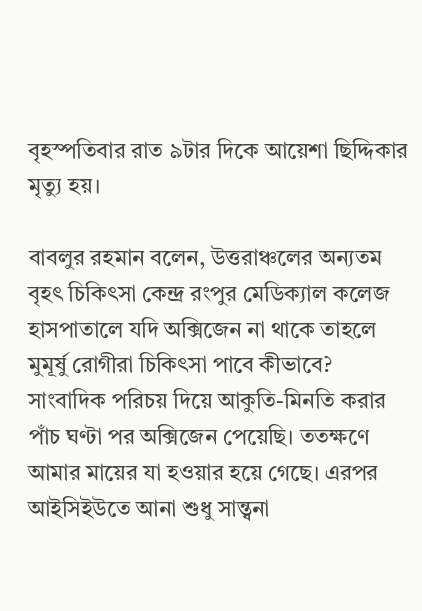বৃহস্পতিবার রাত ৯টার দিকে আয়েশা ছিদ্দিকার মৃত্যু হয়।

বাবলুর রহমান বলেন, উত্তরাঞ্চলের অন্যতম বৃহৎ চিকিৎসা কেন্দ্র রংপুর মেডিক্যাল কলেজ হাসপাতালে যদি অক্সিজেন না থাকে তাহলে মুমূর্ষু রোগীরা চিকিৎসা পাবে কীভাবে? সাংবাদিক পরিচয় দিয়ে আকুতি-মিনতি করার পাঁচ ঘণ্টা পর অক্সিজেন পেয়েছি। ততক্ষণে আমার মায়ের যা হওয়ার হয়ে গেছে। এরপর আইসিইউতে আনা শুধু সান্ত্বনা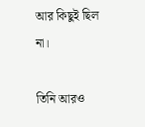আর কিছুই ছিল না।

তিনি আরও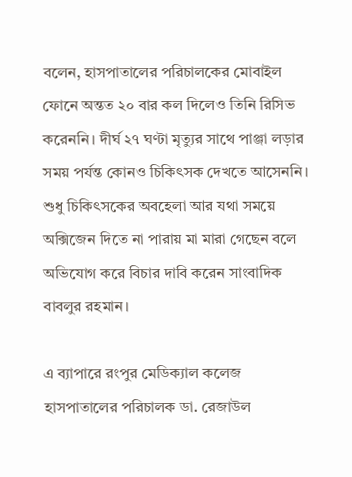বলেন, হাসপাতালের পরিচালকের মোবাইল ফোনে অন্তত ২০ বার কল দিলেও তিনি রিসিভ করেননি। দীর্ঘ ২৭ ঘণ্টা মৃত্যুর সাথে পাঞ্জা লড়ার সময় পর্যন্ত কোনও চিকিৎসক দেখতে আসেননি। শুধু চিকিৎসকের অবহেলা আর যথা সময়ে অক্সিজেন দিতে না পারায় মা মারা গেছেন বলে অভিযোগ করে বিচার দাবি করেন সাংবাদিক বাবলুর রহমান।

এ ব্যাপারে রংপুর মেডিক্যাল কলেজ হাসপাতালের পরিচালক ডা. রেজাউল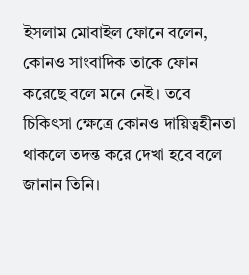ইসলাম মোবাইল ফোনে বলেন, কোনও সাংবাদিক তাকে ফোন করেছে বলে মনে নেই। তবে চিকিৎসা ক্ষেত্রে কোনও দায়িত্বহীনতা থাকলে তদন্ত করে দেখা হবে বলে জানান তিনি।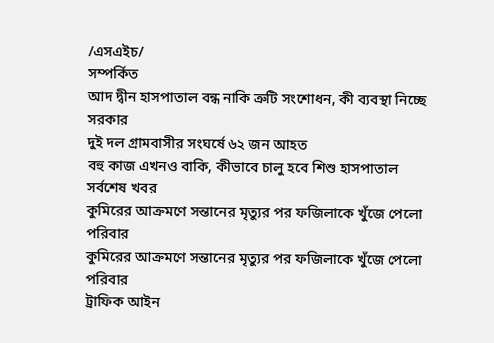/এসএইচ/
সম্পর্কিত
আদ দ্বীন হাসপাতাল বন্ধ নাকি ত্রুটি সংশোধন, কী ব্যবস্থা নিচ্ছে সরকার
দুই দল গ্রামবাসীর সংঘর্ষে ৬২ জন আহত
বহু কাজ এখনও বাকি, কীভাবে চালু হবে শিশু হাসপাতাল
সর্বশেষ খবর
কুমিরের আক্রমণে সন্তানের মৃত্যুর পর ফজিলাকে খুঁজে পেলো পরিবার
কুমিরের আক্রমণে সন্তানের মৃত্যুর পর ফজিলাকে খুঁজে পেলো পরিবার
ট্রাফিক আইন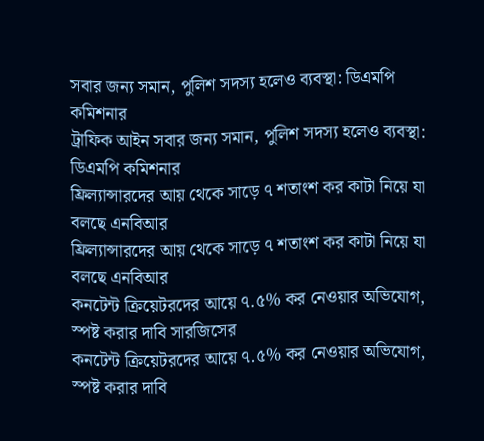সবার জন্য সমান, পুলিশ সদস্য হলেও ব্যবস্থা: ডিএমপি কমিশনার
ট্রাফিক আইন সবার জন্য সমান, পুলিশ সদস্য হলেও ব্যবস্থা: ডিএমপি কমিশনার
ফ্রিল্যান্সারদের আয় থেকে সাড়ে ৭ শতাংশ কর কাটা নিয়ে যা বলছে এনবিআর
ফ্রিল্যান্সারদের আয় থেকে সাড়ে ৭ শতাংশ কর কাটা নিয়ে যা বলছে এনবিআর
কনটেন্ট ক্রিয়েটরদের আয়ে ৭.৫% কর নেওয়ার অভিযোগ, স্পষ্ট করার দাবি সারজিসের
কনটেন্ট ক্রিয়েটরদের আয়ে ৭.৫% কর নেওয়ার অভিযোগ, স্পষ্ট করার দাবি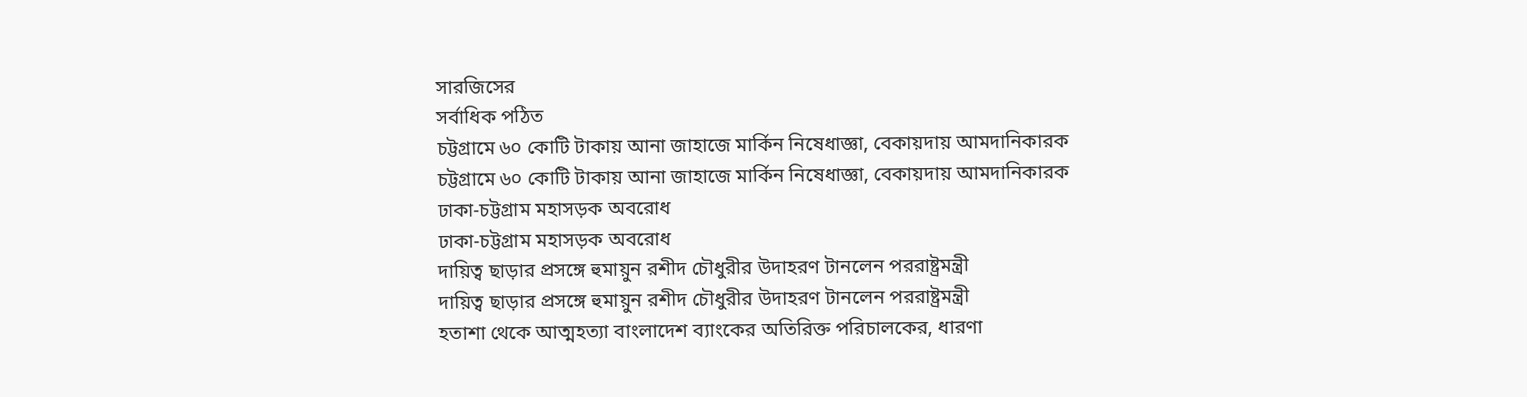সারজিসের
সর্বাধিক পঠিত
চট্টগ্রামে ৬০ কোটি টাকায় আনা জাহাজে মার্কিন নিষেধাজ্ঞা, বেকায়দায় আমদানিকারক
চট্টগ্রামে ৬০ কোটি টাকায় আনা জাহাজে মার্কিন নিষেধাজ্ঞা, বেকায়দায় আমদানিকারক
ঢাকা-চট্টগ্রাম মহাসড়ক অবরোধ
ঢাকা-চট্টগ্রাম মহাসড়ক অবরোধ
দায়িত্ব ছাড়ার প্রসঙ্গে হুমায়ুন রশীদ চৌধুরীর উদাহরণ টানলেন পররাষ্ট্রমন্ত্রী
দায়িত্ব ছাড়ার প্রসঙ্গে হুমায়ুন রশীদ চৌধুরীর উদাহরণ টানলেন পররাষ্ট্রমন্ত্রী
হতাশা থেকে আত্মহত্যা বাংলাদেশ ব্যাংকের অতিরিক্ত পরিচালকের, ধারণা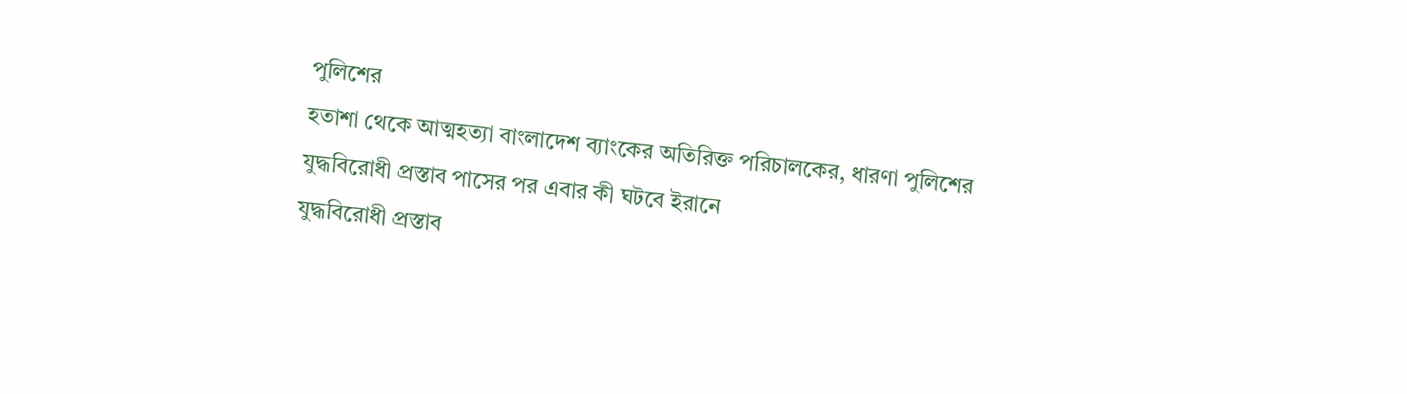পুলিশের
হতাশা থেকে আত্মহত্যা বাংলাদেশ ব্যাংকের অতিরিক্ত পরিচালকের, ধারণা পুলিশের
যুদ্ধবিরোধী প্রস্তাব পাসের পর এবার কী ঘটবে ইরানে
যুদ্ধবিরোধী প্রস্তাব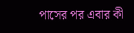পাসের পর এবার কী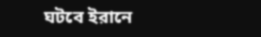ঘটবে ইরানে